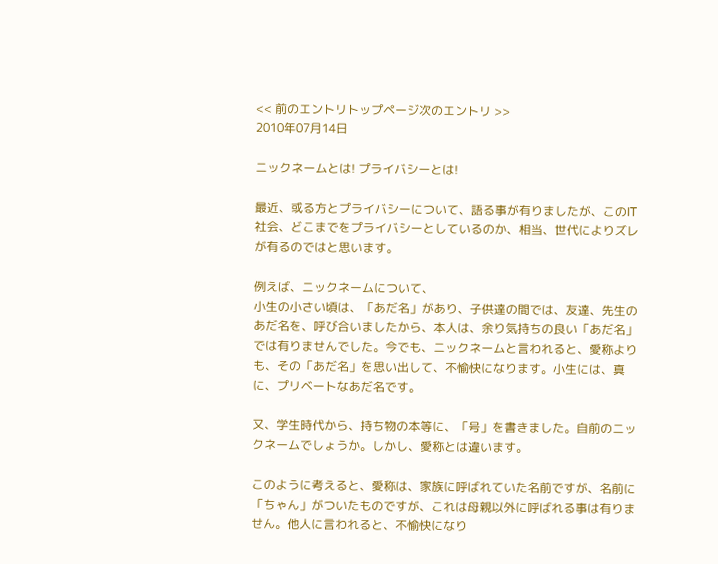<< 前のエントリトップページ次のエントリ >>
2010年07月14日

ニックネームとは! プライバシーとは!

最近、或る方とプライバシーについて、語る事が有りましたが、このIT社会、どこまでをプライバシーとしているのか、相当、世代によりズレが有るのではと思います。

例えば、ニックネームについて、
小生の小さい頃は、「あだ名」があり、子供達の間では、友達、先生のあだ名を、呼び合いましたから、本人は、余り気持ちの良い「あだ名」では有りませんでした。今でも、ニックネームと言われると、愛称よりも、その「あだ名」を思い出して、不愉快になります。小生には、真に、プリベートなあだ名です。

又、学生時代から、持ち物の本等に、「号」を書きました。自前のニックネームでしょうか。しかし、愛称とは違います。

このように考えると、愛称は、家族に呼ばれていた名前ですが、名前に「ちゃん」がついたものですが、これは母親以外に呼ばれる事は有りません。他人に言われると、不愉快になり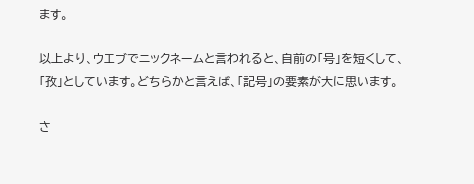ます。

以上より、ウエブでニックネームと言われると、自前の「号」を短くして、「孜」としています。どちらかと言えば、「記号」の要素が大に思います。

さ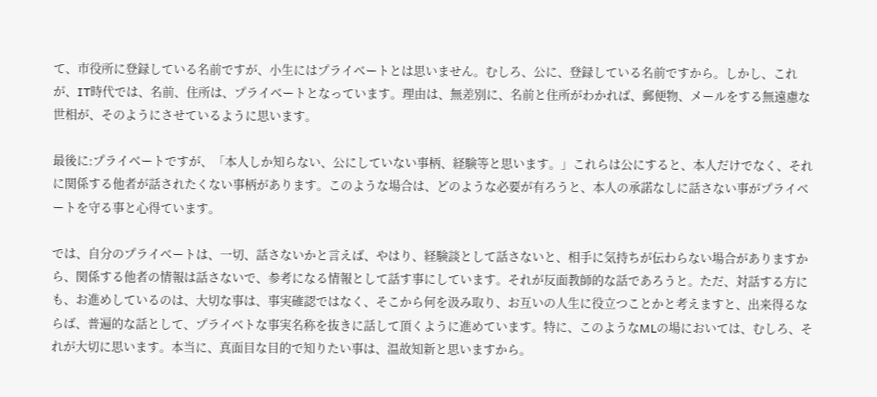て、市役所に登録している名前ですが、小生にはプライベートとは思いません。むしろ、公に、登録している名前ですから。しかし、これが、IT時代では、名前、住所は、プライベートとなっています。理由は、無差別に、名前と住所がわかれば、郵便物、メールをする無遠慮な世相が、そのようにさせているように思います。

最後に:プライベートですが、「本人しか知らない、公にしていない事柄、経験等と思います。」これらは公にすると、本人だけでなく、それに関係する他者が話されたくない事柄があります。このような場合は、どのような必要が有ろうと、本人の承諾なしに話さない事がプライベートを守る事と心得ています。

では、自分のプライベートは、一切、話さないかと言えば、やはり、経験談として話さないと、相手に気持ちが伝わらない場合がありますから、関係する他者の情報は話さないで、参考になる情報として話す事にしています。それが反面教師的な話であろうと。ただ、対話する方にも、お進めしているのは、大切な事は、事実確認ではなく、そこから何を汲み取り、お互いの人生に役立つことかと考えますと、出来得るならば、普遍的な話として、プライベトな事実名称を抜きに話して頂くように進めています。特に、このようなMLの場においては、むしろ、それが大切に思います。本当に、真面目な目的で知りたい事は、温故知新と思いますから。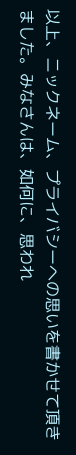以上、ニックネーム、プライバシーへの思いを書かせて頂きました。みなさんは、如何に、思われ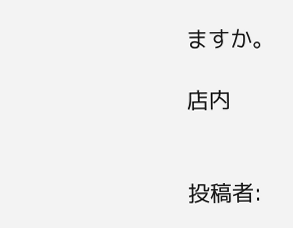ますか。

店内


投稿者: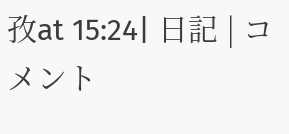孜at 15:24| 日記 | コメント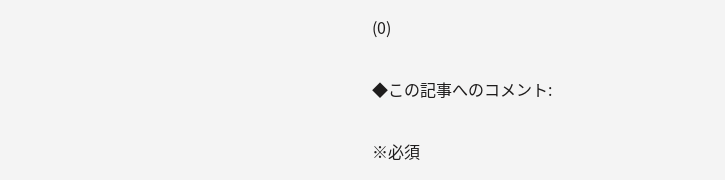(0)

◆この記事へのコメント:

※必須